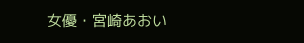女優・宮崎あおい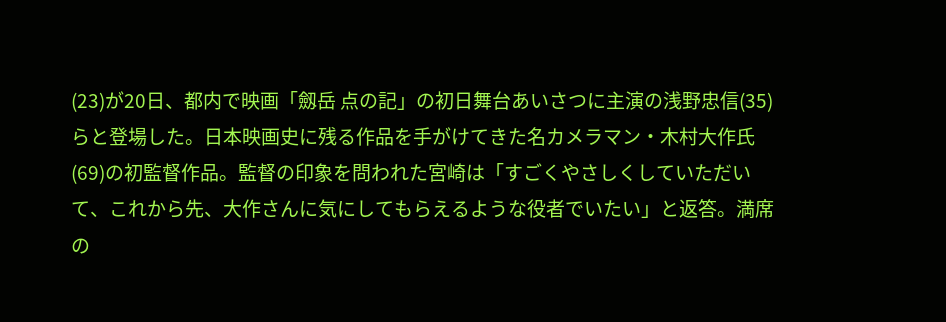(23)が20日、都内で映画「劔岳 点の記」の初日舞台あいさつに主演の浅野忠信(35)らと登場した。日本映画史に残る作品を手がけてきた名カメラマン・木村大作氏(69)の初監督作品。監督の印象を問われた宮崎は「すごくやさしくしていただいて、これから先、大作さんに気にしてもらえるような役者でいたい」と返答。満席の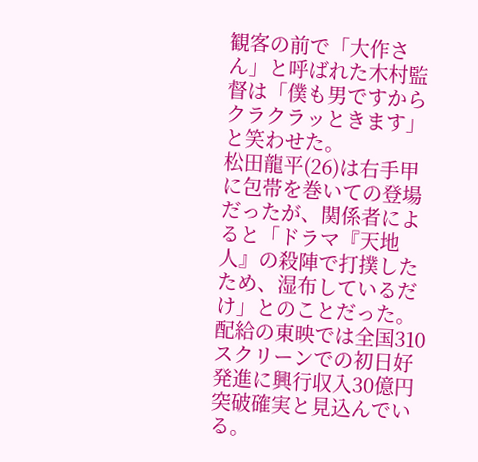観客の前で「大作さん」と呼ばれた木村監督は「僕も男ですからクラクラッときます」と笑わせた。
松田龍平(26)は右手甲に包帯を巻いての登場だったが、関係者によると「ドラマ『天地人』の殺陣で打撲したため、湿布しているだけ」とのことだった。配給の東映では全国310スクリーンでの初日好発進に興行収入30億円突破確実と見込んでいる。